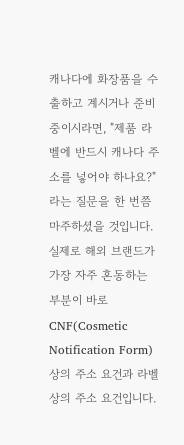캐나다에 화장품을 수출하고 계시거나 준비 중이시라면, "제품 라벨에 반드시 캐나다 주소를 넣어야 하나요?"라는 질문을 한 번쯤 마주하셨을 것입니다. 실제로 해외 브랜드가 가장 자주 혼동하는 부분이 바로 CNF(Cosmetic Notification Form) 상의 주소 요건과 라벨 상의 주소 요건입니다.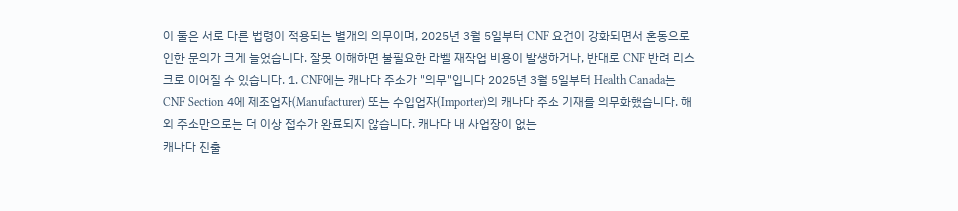이 둘은 서로 다른 법령이 적용되는 별개의 의무이며, 2025년 3월 5일부터 CNF 요건이 강화되면서 혼동으로 인한 문의가 크게 늘었습니다. 잘못 이해하면 불필요한 라벨 재작업 비용이 발생하거나, 반대로 CNF 반려 리스크로 이어질 수 있습니다. 1. CNF에는 캐나다 주소가 "의무"입니다 2025년 3월 5일부터 Health Canada는 CNF Section 4에 제조업자(Manufacturer) 또는 수입업자(Importer)의 캐나다 주소 기재를 의무화했습니다. 해외 주소만으로는 더 이상 접수가 완료되지 않습니다. 캐나다 내 사업장이 없는
캐나다 진출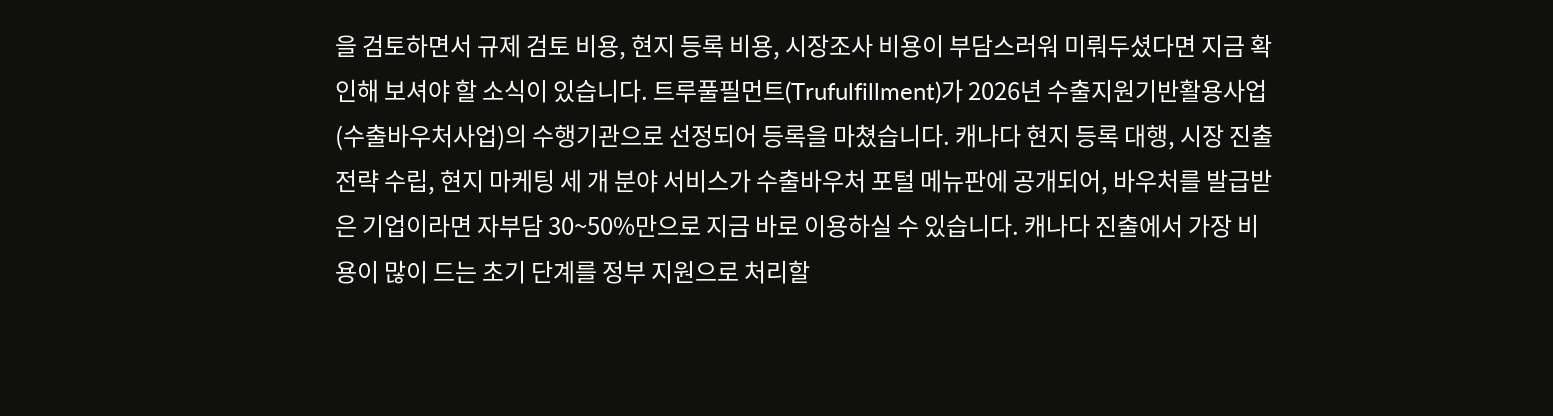을 검토하면서 규제 검토 비용, 현지 등록 비용, 시장조사 비용이 부담스러워 미뤄두셨다면 지금 확인해 보셔야 할 소식이 있습니다. 트루풀필먼트(Trufulfillment)가 2026년 수출지원기반활용사업(수출바우처사업)의 수행기관으로 선정되어 등록을 마쳤습니다. 캐나다 현지 등록 대행, 시장 진출전략 수립, 현지 마케팅 세 개 분야 서비스가 수출바우처 포털 메뉴판에 공개되어, 바우처를 발급받은 기업이라면 자부담 30~50%만으로 지금 바로 이용하실 수 있습니다. 캐나다 진출에서 가장 비용이 많이 드는 초기 단계를 정부 지원으로 처리할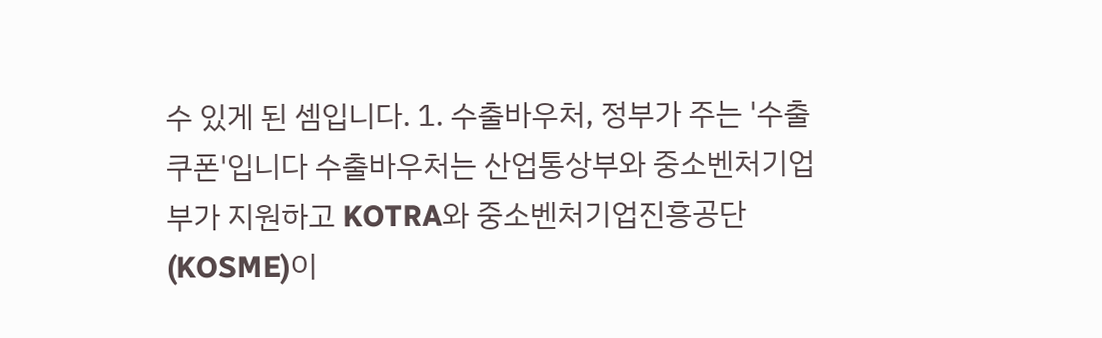수 있게 된 셈입니다. 1. 수출바우처, 정부가 주는 '수출 쿠폰'입니다 수출바우처는 산업통상부와 중소벤처기업부가 지원하고 KOTRA와 중소벤처기업진흥공단(KOSME)이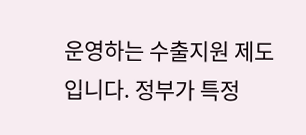운영하는 수출지원 제도입니다. 정부가 특정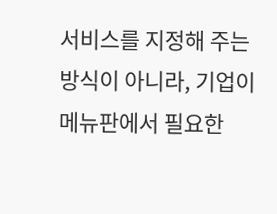서비스를 지정해 주는 방식이 아니라, 기업이 메뉴판에서 필요한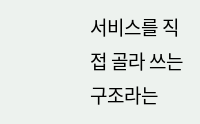서비스를 직접 골라 쓰는 구조라는